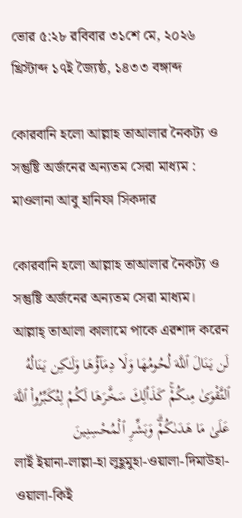ভোর ৫:২৮ রবিবার ৩১শে মে, ২০২৬ খ্রিস্টাব্দ ১৭ই জ্যৈষ্ঠ, ১৪৩৩ বঙ্গাব্দ

কোরবানি হলো আল্লাহ তাআলার নৈকট্য ও সন্তুষ্টি অর্জনের অন্যতম সেরা মাধ্যম : মাওলানা আবু হানিফা সিকদার

কোরবানি হলো আল্লাহ তাআলার নৈকট্য ও সন্তুষ্টি অর্জনের অন্যতম সেরা মাধ্যম।
আল্লাহ্ তাআলা কালামে পাকে এরশাদ করেন
لَن يَنَالَ ٱللَّهَ لُحُومُهَا وَلَا دِمَآؤُهَا وَلَـٰكِن يَنَالُهُ ٱلتَّقْوَىٰ مِنكُمْ‌ۚ كَذَٲلِكَ سَخَّرَهَا لَكُمْ لِتُكَبِّرُواْ ٱللَّهَ عَلَىٰ مَا هَدَٮٰكُمْ‌ۗ وَبَشِّرِ ٱلْمُحْسِنِينَ
লাইঁ ইয়ানা-লাল্লা-হা লুহূমুহা-ওয়ালা-দিমাউহা-ওয়ালা-কিইঁ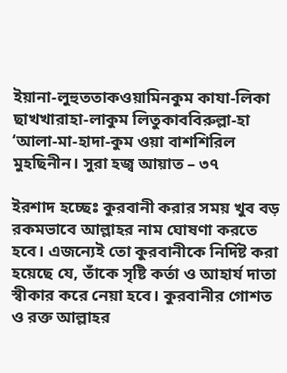ইয়ানা-লুহুততাকওয়ামিনকুম কাযা-লিকা ছাখখারাহা-লাকুম লিতুকাববিরুল্লা-হা ‘আলা-মা-হাদা-কুম ওয়া বাশশিরিল মুহছিনীন। সুরা হজ্ব আয়াত – ৩৭

ইরশাদ হচ্ছেঃ কুরবানী করার সময় খুব বড় রকমভাবে আল্লাহর নাম ঘোষণা করতে হবে। এজন্যেই তো কুরবানীকে নির্দিষ্ট করা হয়েছে যে, তাঁকে সৃষ্টি কর্তা ও আহার্য দাতা স্বীকার করে নেয়া হবে। কুরবানীর গোশত ও রক্ত আল্লাহর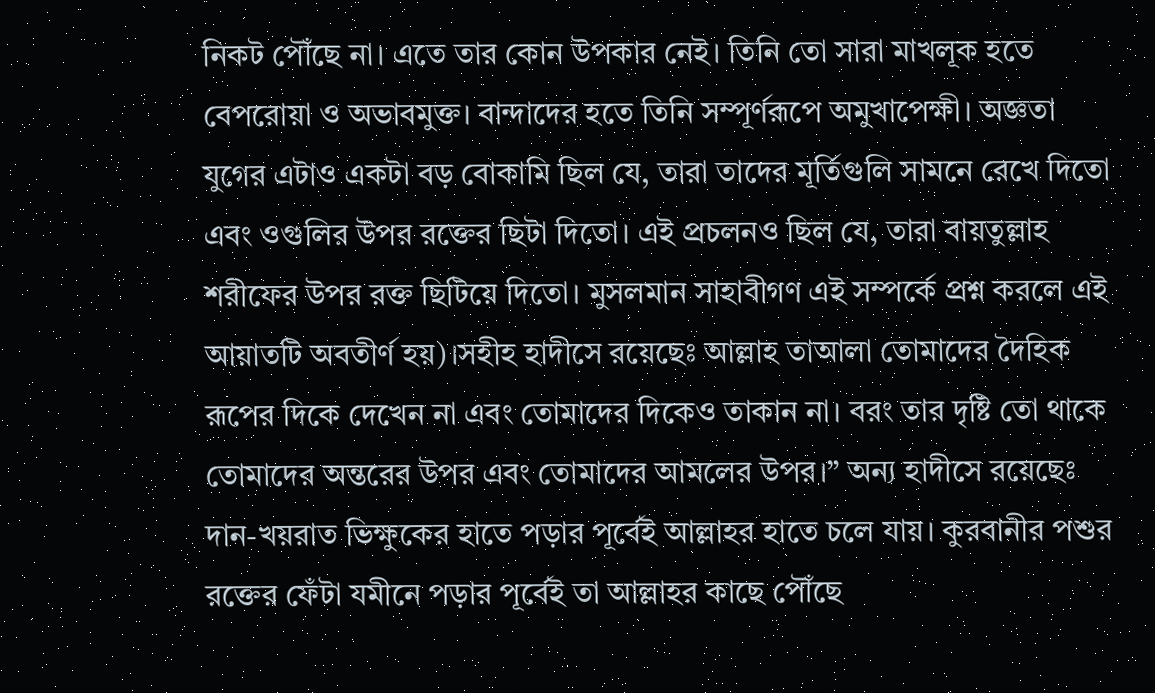নিকট পৌঁছে না। এতে তার কোন উপকার নেই। তিনি তো সারা মাখলূক হতে বেপরোয়া ও অভাবমুক্ত। বান্দাদের হতে তিনি সম্পূর্ণরূপে অমুখাপেক্ষী। অজ্ঞতা যুগের এটাও একটা বড় বোকামি ছিল যে, তারা তাদের মূর্তিগুলি সামনে রেখে দিতো এবং ওগুলির উপর রক্তের ছিটা দিতো। এই প্রচলনও ছিল যে, তারা বায়তুল্লাহ শরীফের উপর রক্ত ছিটিয়ে দিতো। মুসলমান সাহাবীগণ এই সম্পর্কে প্রশ্ন করলে এই আয়াতটি অবতীর্ণ হয়)।সহীহ হাদীসে রয়েছেঃ আল্লাহ তাআলা তোমাদের দৈহিক রূপের দিকে দেখেন না এবং তোমাদের দিকেও তাকান না। বরং তার দৃষ্টি তো থাকে তোমাদের অন্তরের উপর এবং তোমাদের আমলের উপর।” অন্য হাদীসে রয়েছেঃ দান-খয়রাত ভিক্ষুকের হাতে পড়ার পূর্বেই আল্লাহর হাতে চলে যায়। কুরবানীর পশুর রক্তের ফেঁটা যমীনে পড়ার পূর্বেই তা আল্লাহর কাছে পৌঁছে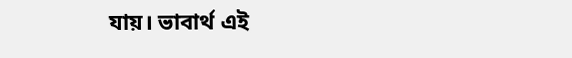যায়। ভাবার্থ এই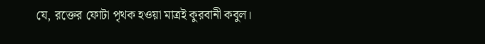যে, রক্তের ফোটা পৃথক হওয়া মাত্রই কুরবানী কবুল।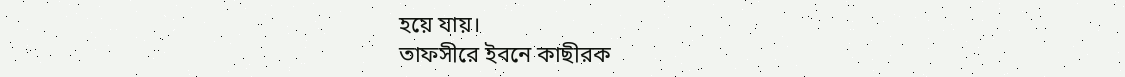হয়ে যায়।
তাফসীরে ইবনে কাছীরক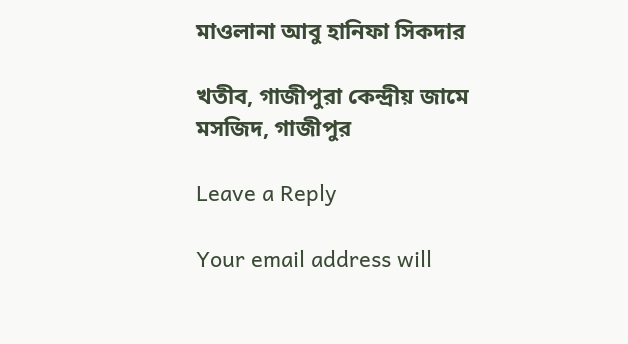মাওলানা আবু হানিফা সিকদার

খতীব, গাজীপুরা কেন্দ্রীয় জামে মসজিদ, গাজীপুর

Leave a Reply

Your email address will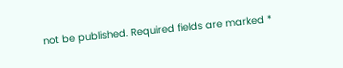not be published. Required fields are marked *